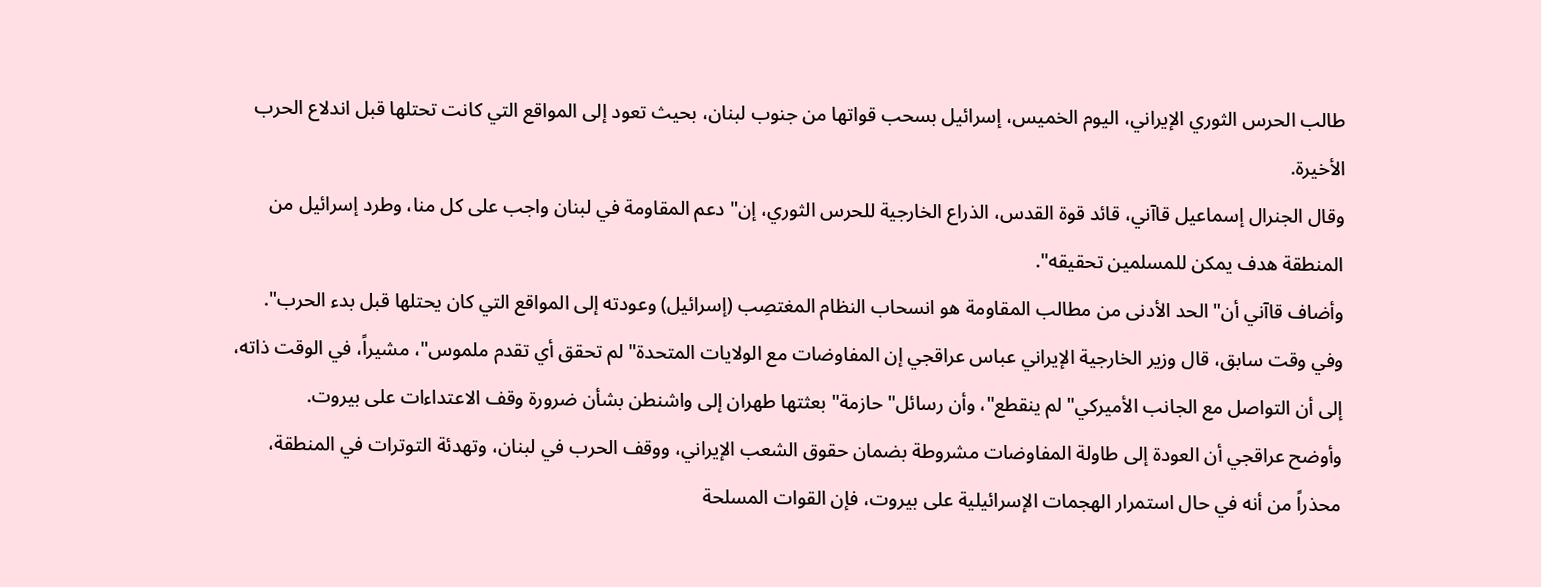طالب الحرس الثوري الإيراني، اليوم الخميس، إسرائيل بسحب قواتها من جنوب لبنان، بحيث تعود إلى المواقع التي كانت تحتلها قبل اندلاع الحرب الأخيرة.
وقال الجنرال إسماعيل قاآني، قائد قوة القدس، الذراع الخارجية للحرس الثوري، إن" دعم المقاومة في لبنان واجب على كل منا، وطرد إسرائيل من المنطقة هدف يمكن للمسلمين تحقيقه".
وأضاف قاآني أن" الحد الأدنى من مطالب المقاومة هو انسحاب النظام المغتصِب (إسرائيل) وعودته إلى المواقع التي كان يحتلها قبل بدء الحرب".
وفي وقت سابق، قال وزير الخارجية الإيراني عباس عراقجي إن المفاوضات مع الولايات المتحدة" لم تحقق أي تقدم ملموس"، مشيراً، في الوقت ذاته، إلى أن التواصل مع الجانب الأميركي" لم ينقطع"، وأن رسائل" حازمة" بعثتها طهران إلى واشنطن بشأن ضرورة وقف الاعتداءات على بيروت.
وأوضح عراقجي أن العودة إلى طاولة المفاوضات مشروطة بضمان حقوق الشعب الإيراني، ووقف الحرب في لبنان، وتهدئة التوترات في المنطقة، محذراً من أنه في حال استمرار الهجمات الإسرائيلية على بيروت، فإن القوات المسلحة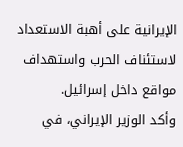الإيرانية على أهبة الاستعداد لاستئناف الحرب واستهداف مواقع داخل إسرائيل.
وأكد الوزير الإيراني، في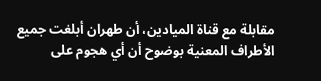مقابلة مع قناة الميادين، أن طهران أبلغت جميع الأطراف المعنية بوضوح أن أي هجوم على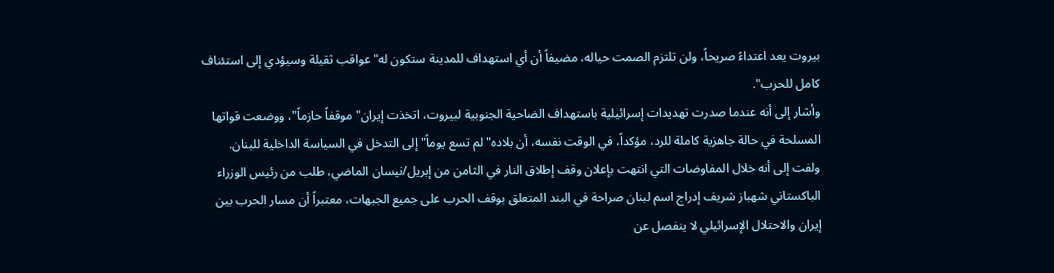بيروت يعد اعتداءً صريحاً، ولن تلتزم الصمت حياله، مضيفاً أن أي استهداف للمدينة ستكون له" عواقب ثقيلة وسيؤدي إلى استئناف كامل للحرب".
وأشار إلى أنه عندما صدرت تهديدات إسرائيلية باستهداف الضاحية الجنوبية لبيروت، اتخذت إيران" موقفاً حازماً"، ووضعت قواتها المسلحة في حالة جاهزية كاملة للرد، مؤكداً، في الوقت نفسه، أن بلاده" لم تسع يوماً" إلى التدخل في السياسة الداخلية للبنان.
ولفت إلى أنه خلال المفاوضات التي انتهت بإعلان وقف إطلاق النار في الثامن من إبريل/نيسان الماضي، طلب من رئيس الوزراء الباكستاني شهباز شريف إدراج اسم لبنان صراحة في البند المتعلق بوقف الحرب على جميع الجبهات، معتبراً أن مسار الحرب بين إيران والاحتلال الإسرائيلي لا ينفصل عن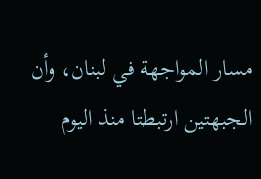مسار المواجهة في لبنان، وأن الجبهتين ارتبطتا منذ اليوم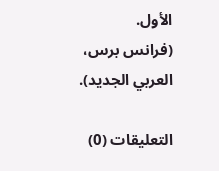الأول.
(فرانس برس، العربي الجديد).

التعليقات (0)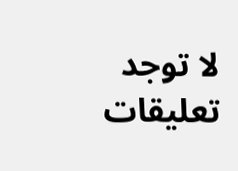لا توجد تعليقات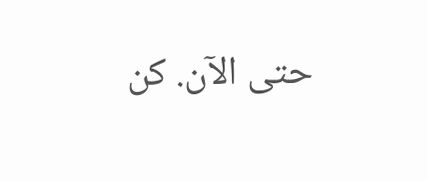حتى الآن. كن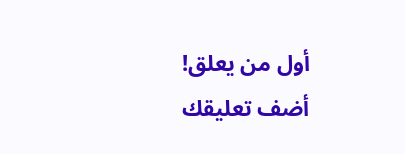أول من يعلق!
أضف تعليقك